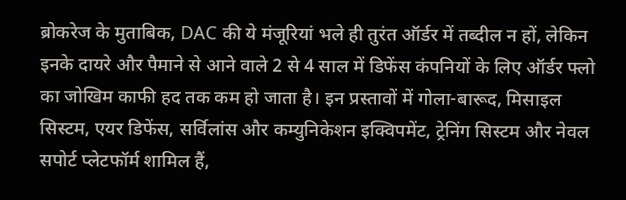ब्रोकरेज के मुताबिक, DAC की ये मंजूरियां भले ही तुरंत ऑर्डर में तब्दील न हों, लेकिन इनके दायरे और पैमाने से आने वाले 2 से 4 साल में डिफेंस कंपनियों के लिए ऑर्डर फ्लो का जोखिम काफी हद तक कम हो जाता है। इन प्रस्तावों में गोला-बारूद, मिसाइल सिस्टम, एयर डिफेंस, सर्विलांस और कम्युनिकेशन इक्विपमेंट, ट्रेनिंग सिस्टम और नेवल सपोर्ट प्लेटफॉर्म शामिल हैं,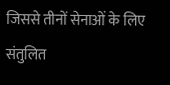जिससे तीनों सेनाओं के लिए संतुलित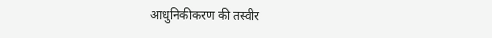आधुनिकीकरण की तस्वीर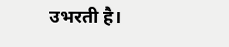उभरती है।